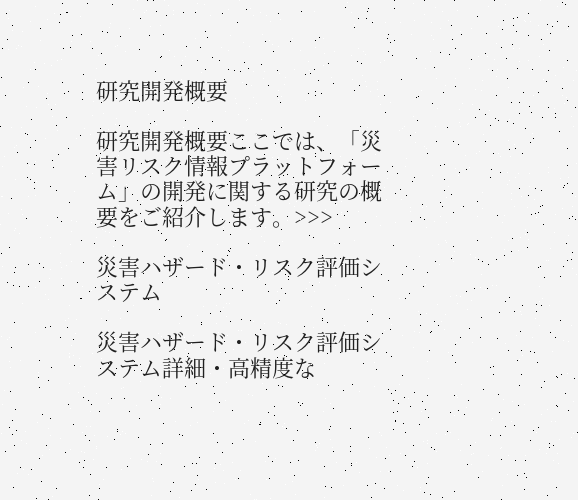研究開発概要

研究開発概要ここでは、「災害リスク情報プラットフォーム」の開発に関する研究の概要をご紹介します。>>>

災害ハザード・リスク評価システム

災害ハザード・リスク評価システム詳細・高精度な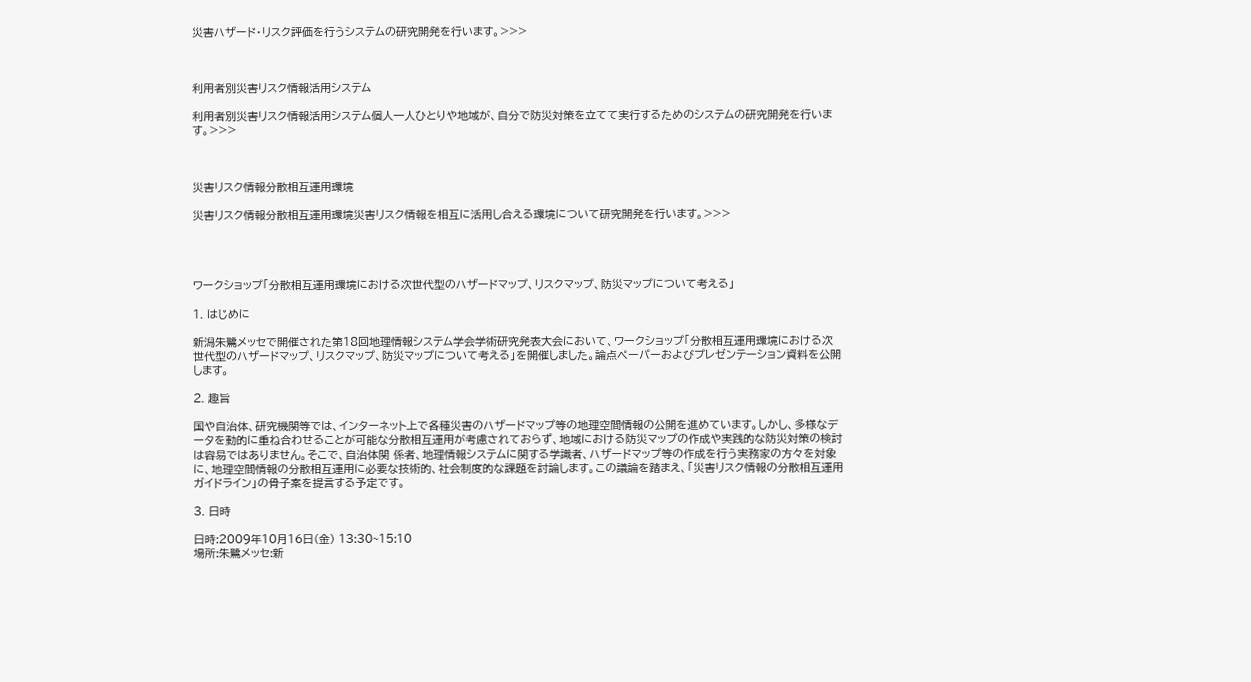災害ハザード・リスク評価を行うシステムの研究開発を行います。>>>



利用者別災害リスク情報活用システム

利用者別災害リスク情報活用システム個人一人ひとりや地域が、自分で防災対策を立てて実行するためのシステムの研究開発を行います。>>>



災害リスク情報分散相互運用環境

災害リスク情報分散相互運用環境災害リスク情報を相互に活用し合える環境について研究開発を行います。>>>




ワークショップ「分散相互運用環境における次世代型のハザードマップ、リスクマップ、防災マップについて考える」

1. はじめに

新潟朱鷺メッセで開催された第18回地理情報システム学会学術研究発表大会において、ワークショップ「分散相互運用環境における次世代型のハザードマップ、リスクマップ、防災マップについて考える」を開催しました。論点ペーパーおよびプレゼンテーション資料を公開します。

2. 趣旨

国や自治体、研究機関等では、インターネット上で各種災害のハザードマップ等の地理空間情報の公開を進めています。しかし、多様なデータを動的に重ね合わせることが可能な分散相互運用が考慮されておらず、地域における防災マップの作成や実践的な防災対策の検討は容易ではありません。そこで、自治体関 係者、地理情報システムに関する学識者、ハザードマップ等の作成を行う実務家の方々を対象に、地理空間情報の分散相互運用に必要な技術的、社会制度的な課題を討論します。この議論を踏まえ、「災害リスク情報の分散相互運用ガイドライン」の骨子案を提言する予定です。

3. 日時

日時:2009年10月16日(金) 13:30~15:10
場所:朱鷺メッセ:新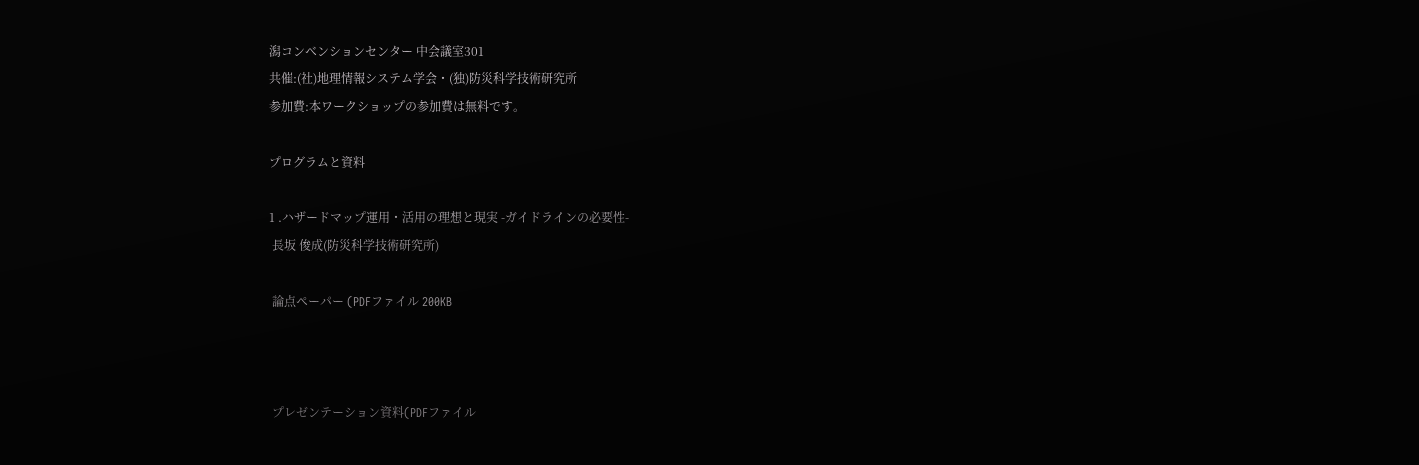潟コンベンションセンター 中会議室301
共催:(社)地理情報システム学会・(独)防災科学技術研究所
参加費:本ワークショップの参加費は無料です。

プログラムと資料

1 .ハザードマップ運用・活用の理想と現実 -ガイドラインの必要性-
 長坂 俊成(防災科学技術研究所)

 論点ペーパー (PDFファイル 200KB



 プレゼンテーション資料(PDFファイル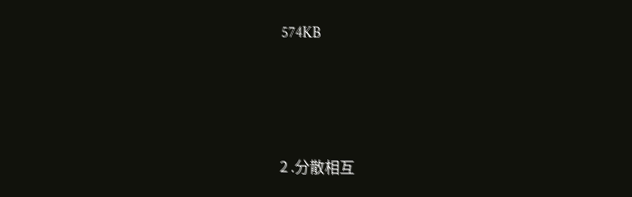574KB




2 .分散相互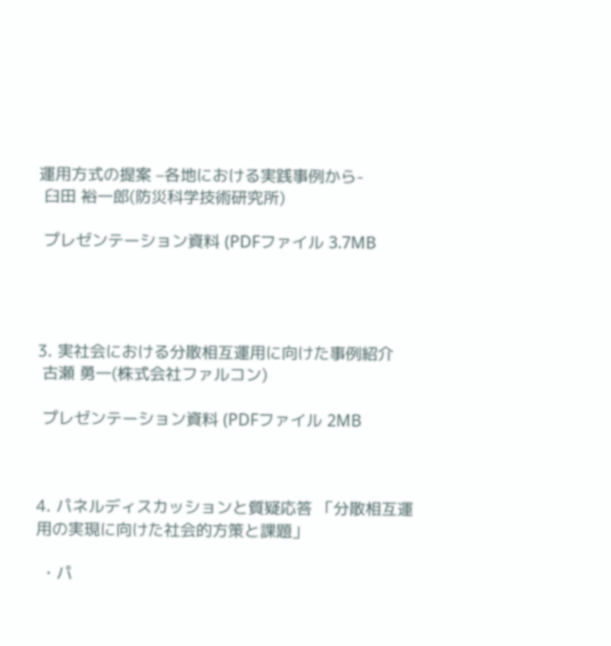運用方式の提案 –各地における実践事例から-
 臼田 裕一郎(防災科学技術研究所)

 プレゼンテーション資料 (PDFファイル 3.7MB




3. 実社会における分散相互運用に向けた事例紹介
 古瀬 勇一(株式会社ファルコン)

 プレゼンテーション資料 (PDFファイル 2MB



4. パネルディスカッションと質疑応答 「分散相互運用の実現に向けた社会的方策と課題」

 ・パ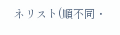ネリスト(順不同・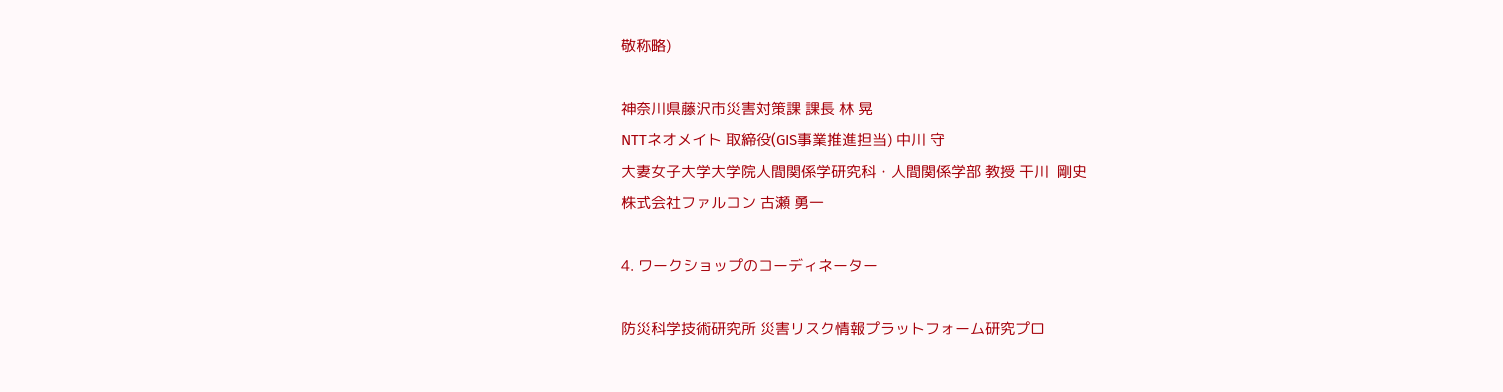敬称略)

神奈川県藤沢市災害対策課 課長 林 晃
NTTネオメイト 取締役(GIS事業推進担当) 中川 守
大妻女子大学大学院人間関係学研究科・人間関係学部 教授 干川  剛史
株式会社ファルコン 古瀬 勇一

4. ワークショップのコーディネーター

防災科学技術研究所 災害リスク情報プラットフォーム研究プロ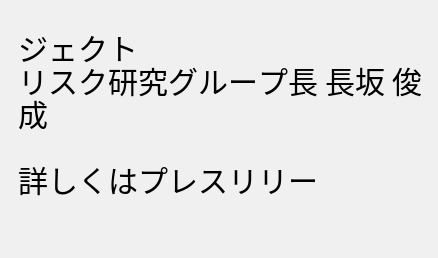ジェクト
リスク研究グループ長 長坂 俊成

詳しくはプレスリリー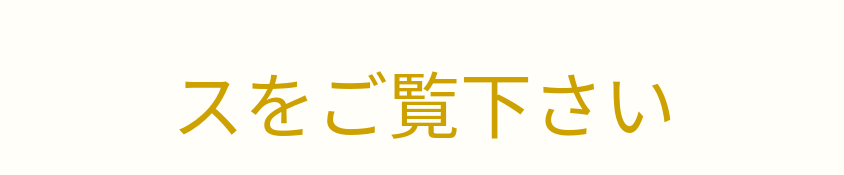スをご覧下さい